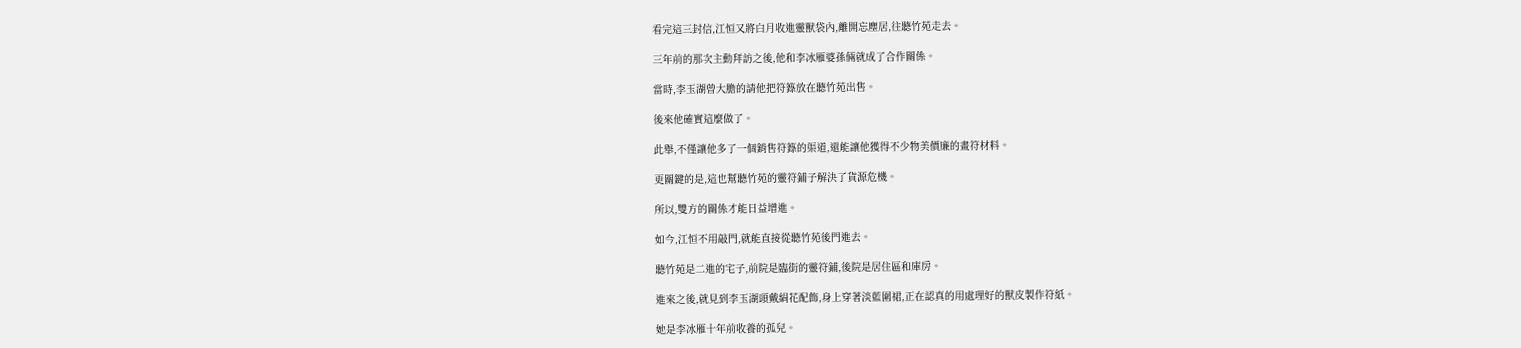看完這三封信,江恒又將白月收進靈獸袋內,離開忘塵居,往聽竹苑走去。

三年前的那次主動拜訪之後,他和李冰雁婆孫倆就成了合作關係。

當時,李玉湖曾大膽的請他把符籙放在聽竹苑出售。

後來他確實這麼做了。

此舉,不僅讓他多了一個銷售符籙的渠道,還能讓他獲得不少物美價廉的畫符材料。

更關鍵的是,這也幫聽竹苑的靈符鋪子解決了貨源危機。

所以,雙方的關係才能日益增進。

如今,江恒不用敲門,就能直接從聽竹苑後門進去。

聽竹苑是二進的宅子,前院是臨街的靈符鋪,後院是居住區和庫房。

進來之後,就見到李玉湖頭戴絹花配飾,身上穿著淡藍圍裙,正在認真的用處理好的獸皮製作符紙。

她是李冰雁十年前收養的孤兒。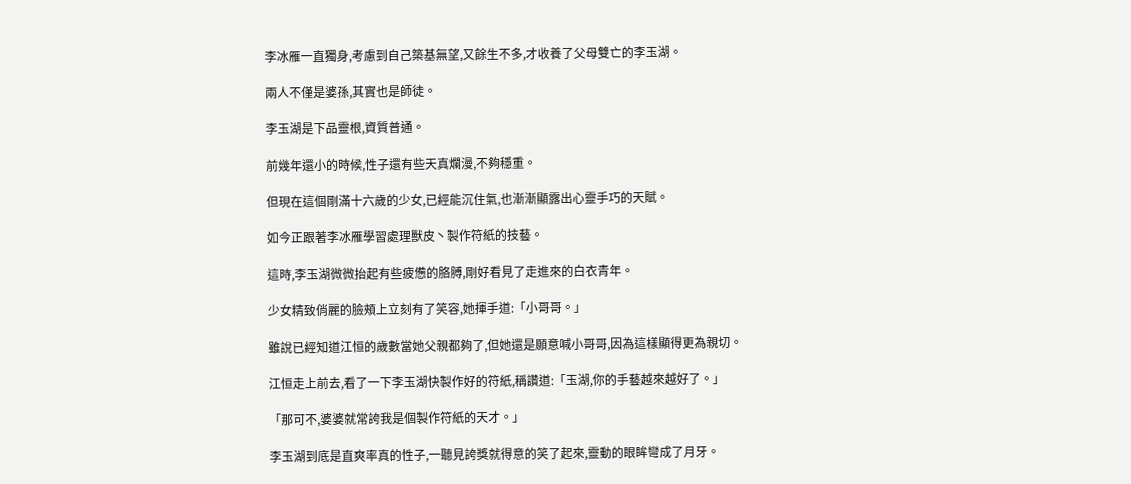李冰雁一直獨身,考慮到自己築基無望,又餘生不多,才收養了父母雙亡的李玉湖。

兩人不僅是婆孫,其實也是師徒。

李玉湖是下品靈根,資質普通。

前幾年還小的時候,性子還有些天真爛漫,不夠穩重。

但現在這個剛滿十六歲的少女,已經能沉住氣,也漸漸顯露出心靈手巧的天賦。

如今正跟著李冰雁學習處理獸皮丶製作符紙的技藝。

這時,李玉湖微微抬起有些疲憊的胳膊,剛好看見了走進來的白衣青年。

少女精致俏麗的臉頰上立刻有了笑容,她揮手道:「小哥哥。」

雖說已經知道江恒的歲數當她父親都夠了,但她還是願意喊小哥哥,因為這樣顯得更為親切。

江恒走上前去,看了一下李玉湖快製作好的符紙,稱讚道:「玉湖,你的手藝越來越好了。」

「那可不,婆婆就常誇我是個製作符紙的天才。」

李玉湖到底是直爽率真的性子,一聽見誇獎就得意的笑了起來,靈動的眼眸彎成了月牙。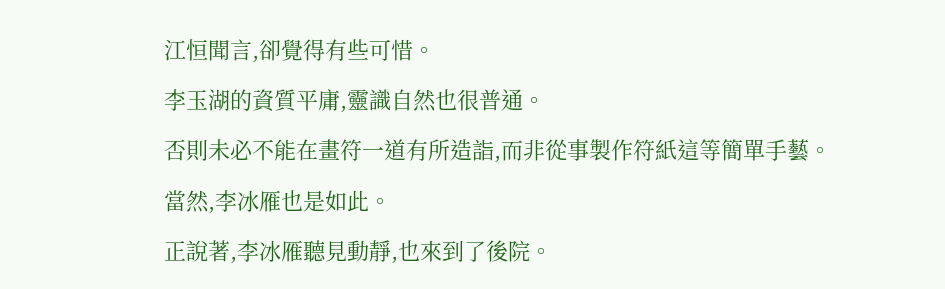江恒聞言,卻覺得有些可惜。

李玉湖的資質平庸,靈識自然也很普通。

否則未必不能在畫符一道有所造詣,而非從事製作符紙這等簡單手藝。

當然,李冰雁也是如此。

正說著,李冰雁聽見動靜,也來到了後院。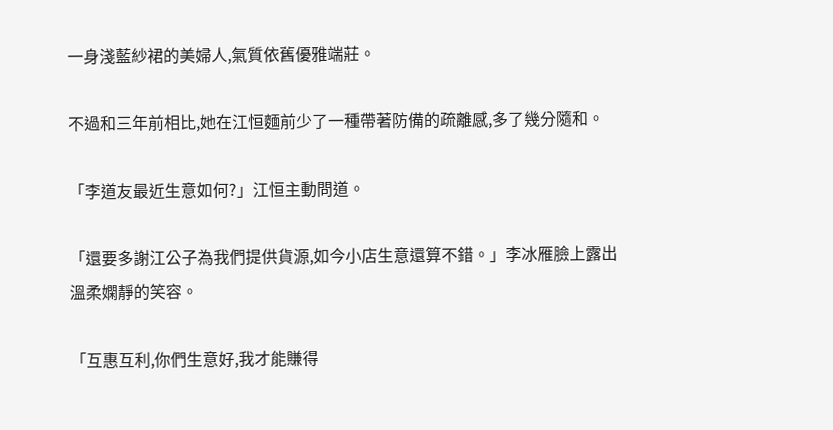一身淺藍紗裙的美婦人,氣質依舊優雅端莊。

不過和三年前相比,她在江恒麵前少了一種帶著防備的疏離感,多了幾分隨和。

「李道友最近生意如何?」江恒主動問道。

「還要多謝江公子為我們提供貨源,如今小店生意還算不錯。」李冰雁臉上露出溫柔嫻靜的笑容。

「互惠互利,你們生意好,我才能賺得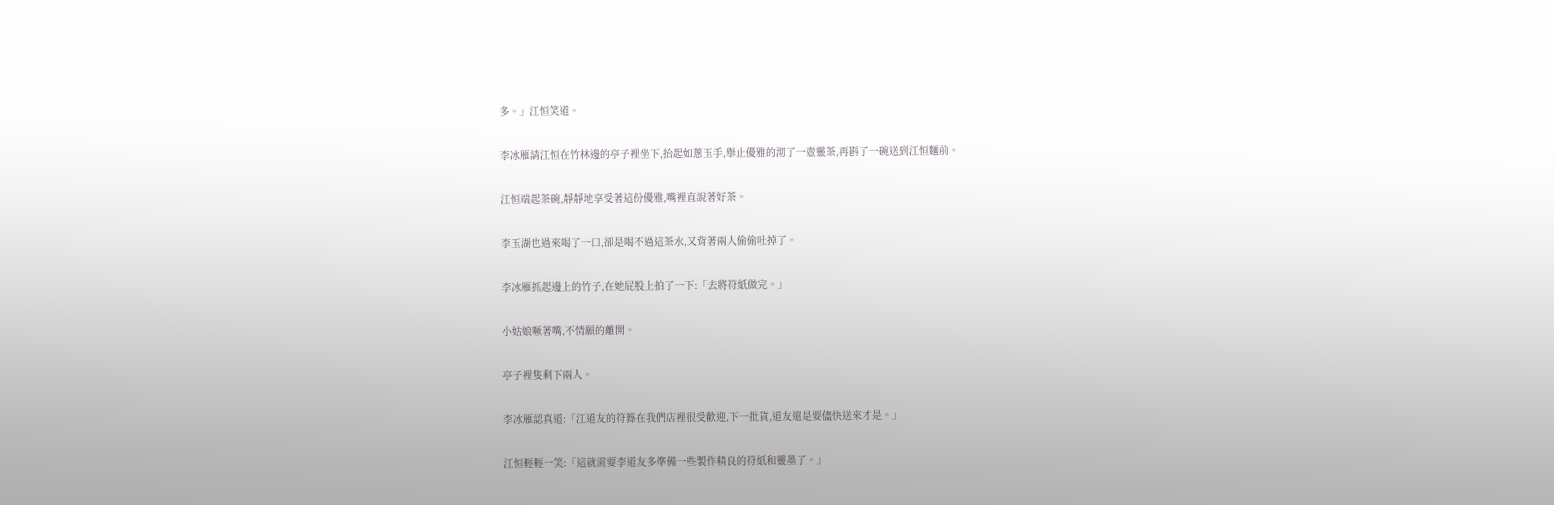多。」江恒笑道。

李冰雁請江恒在竹林邊的亭子裡坐下,抬起如蔥玉手,舉止優雅的沏了一壺靈茶,再斟了一碗送到江恒麵前。

江恒端起茶碗,靜靜地享受著這份優雅,嘴裡直說著好茶。

李玉湖也過來喝了一口,卻是喝不過這茶水,又背著兩人偷偷吐掉了。

李冰雁抓起邊上的竹子,在她屁股上拍了一下:「去將符紙做完。」

小姑娘噘著嘴,不情願的離開。

亭子裡隻剩下兩人。

李冰雁認真道:「江道友的符籙在我們店裡很受歡迎,下一批貨,道友還是要儘快送來才是。」

江恒輕輕一笑:「這就需要李道友多準備一些製作精良的符紙和靈墨了。」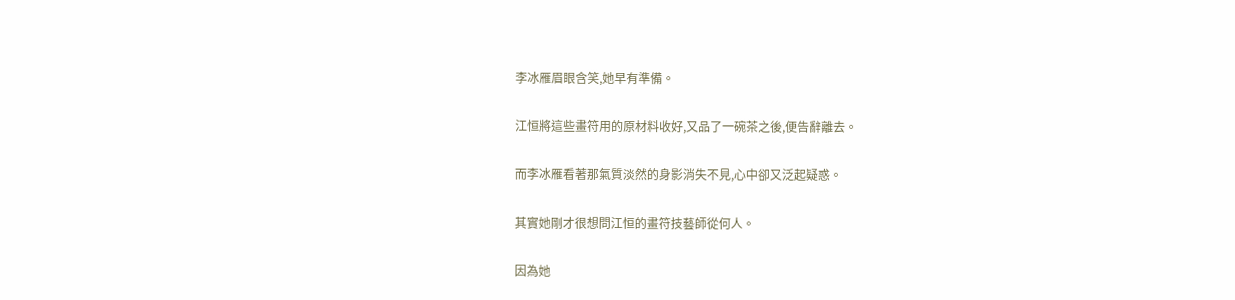李冰雁眉眼含笑,她早有準備。

江恒將這些畫符用的原材料收好,又品了一碗茶之後,便告辭離去。

而李冰雁看著那氣質淡然的身影消失不見,心中卻又泛起疑惑。

其實她剛才很想問江恒的畫符技藝師從何人。

因為她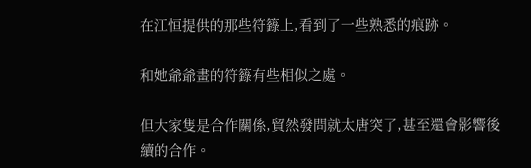在江恒提供的那些符籙上,看到了一些熟悉的痕跡。

和她爺爺畫的符籙有些相似之處。

但大家隻是合作關係,貿然發問就太唐突了,甚至還會影響後續的合作。